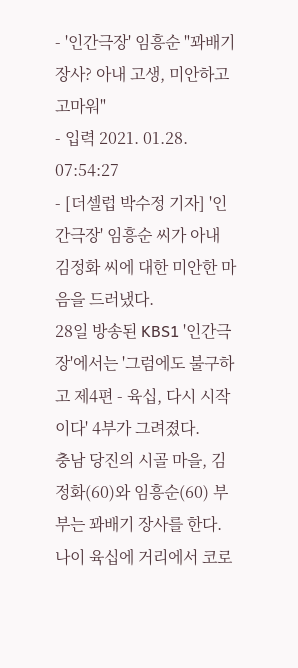- '인간극장' 임흥순 "꽈배기 장사? 아내 고생, 미안하고 고마워"
- 입력 2021. 01.28. 07:54:27
- [더셀럽 박수정 기자] '인간극장' 임흥순 씨가 아내 김정화 씨에 대한 미안한 마음을 드러냈다.
28일 방송된 KBS1 '인간극장'에서는 '그럼에도 불구하고 제4편 - 육십, 다시 시작이다' 4부가 그려졌다.
충남 당진의 시골 마을, 김정화(60)와 임흥순(60) 부부는 꽈배기 장사를 한다. 나이 육십에 거리에서 코로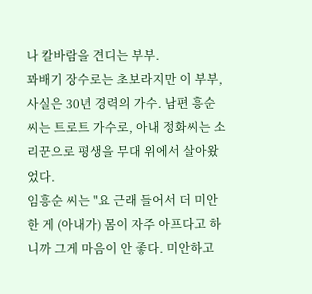나 칼바람을 견디는 부부.
꽈배기 장수로는 초보라지만 이 부부, 사실은 30년 경력의 가수. 남편 흥순씨는 트로트 가수로, 아내 정화씨는 소리꾼으로 평생을 무대 위에서 살아왔었다.
임흥순 씨는 "요 근래 들어서 더 미안한 게 (아내가) 몸이 자주 아프다고 하니까 그게 마음이 안 좋다. 미안하고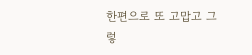한편으로 또 고맙고 그렇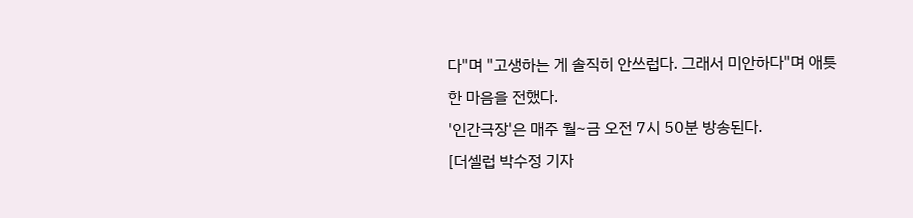다"며 "고생하는 게 솔직히 안쓰럽다. 그래서 미안하다"며 애틋한 마음을 전했다.
'인간극장'은 매주 월~금 오전 7시 50분 방송된다.
[더셀럽 박수정 기자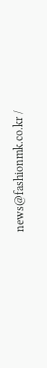news@fashionmk.co.kr /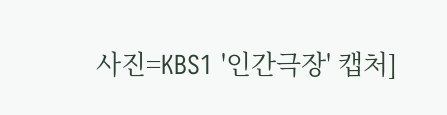사진=KBS1 '인간극장' 캡처]